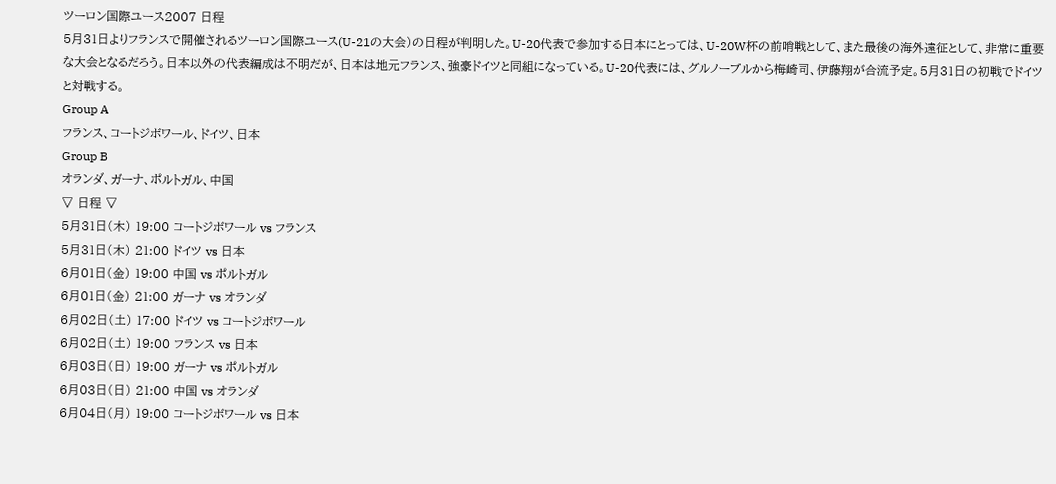ツーロン国際ユース2007 日程
5月31日よりフランスで開催されるツーロン国際ユース(U-21の大会)の日程が判明した。U-20代表で参加する日本にとっては、U-20W杯の前哨戦として、また最後の海外遠征として、非常に重要な大会となるだろう。日本以外の代表編成は不明だが、日本は地元フランス、強豪ドイツと同組になっている。U-20代表には、グルノーブルから梅崎司、伊藤翔が合流予定。5月31日の初戦でドイツと対戦する。
Group A
フランス、コートジボワール、ドイツ、日本
Group B
オランダ、ガーナ、ポルトガル、中国
▽ 日程 ▽
5月31日(木) 19:00 コートジボワール vs フランス
5月31日(木) 21:00 ドイツ vs 日本
6月01日(金) 19:00 中国 vs ポルトガル
6月01日(金) 21:00 ガーナ vs オランダ
6月02日(土) 17:00 ドイツ vs コートジボワール
6月02日(土) 19:00 フランス vs 日本
6月03日(日) 19:00 ガーナ vs ポルトガル
6月03日(日) 21:00 中国 vs オランダ
6月04日(月) 19:00 コートジボワール vs 日本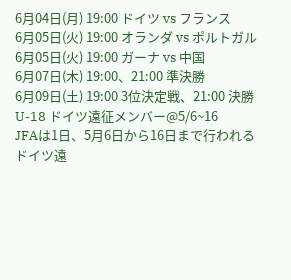6月04日(月) 19:00 ドイツ vs フランス
6月05日(火) 19:00 オランダ vs ポルトガル
6月05日(火) 19:00 ガーナ vs 中国
6月07日(木) 19:00、21:00 準決勝
6月09日(土) 19:00 3位決定戦、21:00 決勝
U-18 ドイツ遠征メンバー@5/6~16
JFAは1日、5月6日から16日まで行われるドイツ遠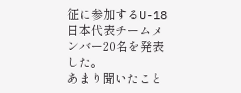征に参加するU-18日本代表チームメンバー20名を発表した。
あまり聞いたこと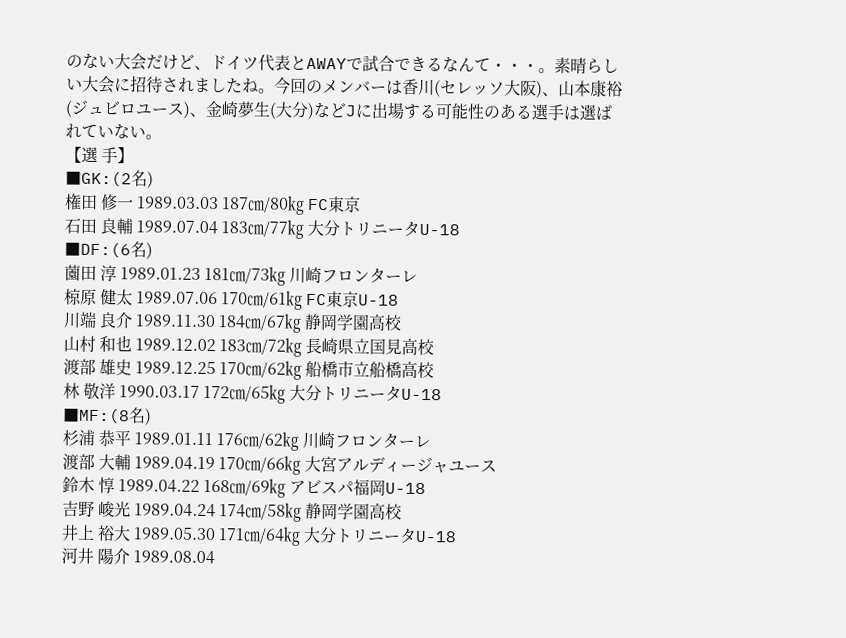のない大会だけど、ドイツ代表とAWAYで試合できるなんて・・・。素晴らしい大会に招待されましたね。今回のメンバーは香川(セレッソ大阪)、山本康裕(ジュビロユース)、金崎夢生(大分)などJに出場する可能性のある選手は選ばれていない。
【選 手】
■GK:(2名)
権田 修一 1989.03.03 187㎝/80㎏ FC東京
石田 良輔 1989.07.04 183㎝/77㎏ 大分トリニータU-18
■DF:(6名)
薗田 淳 1989.01.23 181㎝/73㎏ 川崎フロンターレ
椋原 健太 1989.07.06 170㎝/61㎏ FC東京U-18
川端 良介 1989.11.30 184㎝/67㎏ 静岡学園高校
山村 和也 1989.12.02 183㎝/72㎏ 長崎県立国見高校
渡部 雄史 1989.12.25 170㎝/62㎏ 船橋市立船橋高校
林 敬洋 1990.03.17 172㎝/65㎏ 大分トリニータU-18
■MF:(8名)
杉浦 恭平 1989.01.11 176㎝/62㎏ 川崎フロンターレ
渡部 大輔 1989.04.19 170㎝/66㎏ 大宮アルディージャユース
鈴木 惇 1989.04.22 168㎝/69㎏ アビスパ福岡U-18
吉野 峻光 1989.04.24 174㎝/58㎏ 静岡学園高校
井上 裕大 1989.05.30 171㎝/64㎏ 大分トリニータU-18
河井 陽介 1989.08.04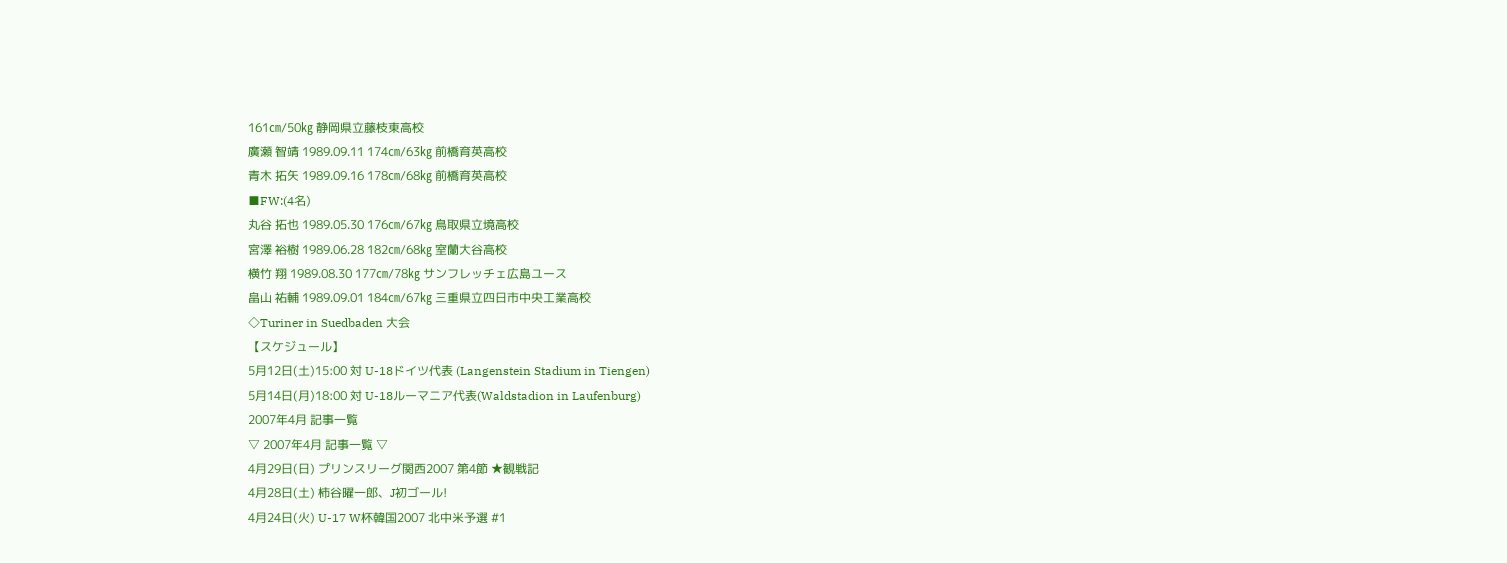161㎝/50㎏ 静岡県立藤枝東高校
廣瀬 智靖 1989.09.11 174㎝/63㎏ 前橋育英高校
青木 拓矢 1989.09.16 178㎝/68㎏ 前橋育英高校
■FW:(4名)
丸谷 拓也 1989.05.30 176㎝/67㎏ 鳥取県立境高校
宮澤 裕樹 1989.06.28 182㎝/68㎏ 室蘭大谷高校
横竹 翔 1989.08.30 177㎝/78㎏ サンフレッチェ広島ユース
畠山 祐輔 1989.09.01 184㎝/67㎏ 三重県立四日市中央工業高校
◇Turiner in Suedbaden 大会
【スケジュール】
5月12日(土)15:00 対 U-18ドイツ代表 (Langenstein Stadium in Tiengen)
5月14日(月)18:00 対 U-18ルーマニア代表(Waldstadion in Laufenburg)
2007年4月 記事一覧
▽ 2007年4月 記事一覧 ▽
4月29日(日) プリンスリーグ関西2007 第4節 ★観戦記
4月28日(土) 柿谷曜一郎、J初ゴール!
4月24日(火) U-17 W杯韓国2007 北中米予選 #1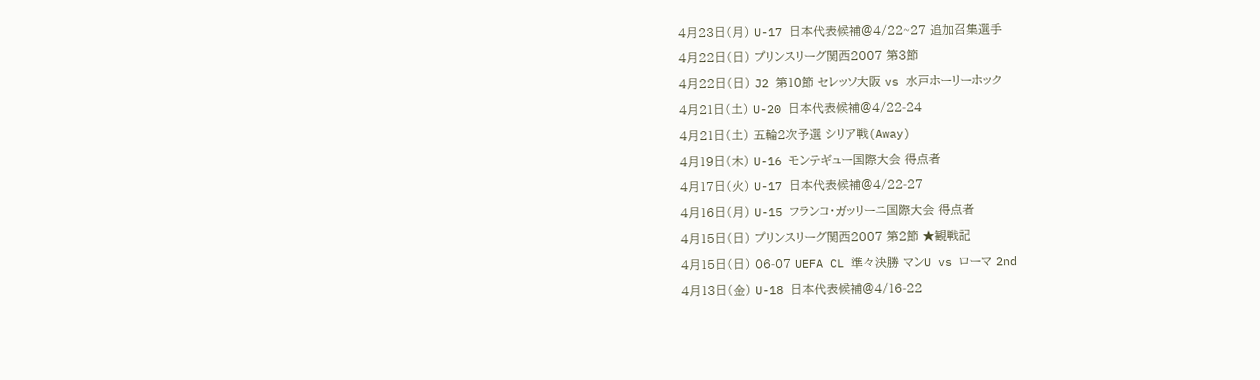4月23日(月) U-17 日本代表候補@4/22~27 追加召集選手
4月22日(日) プリンスリーグ関西2007 第3節
4月22日(日) J2 第10節 セレッソ大阪 vs 水戸ホーリーホック
4月21日(土) U-20 日本代表候補@4/22-24
4月21日(土) 五輪2次予選 シリア戦(Away)
4月19日(木) U-16 モンテギュー国際大会 得点者
4月17日(火) U-17 日本代表候補@4/22-27
4月16日(月) U-15 フランコ・ガッリーニ国際大会 得点者
4月15日(日) プリンスリーグ関西2007 第2節 ★観戦記
4月15日(日) 06-07 UEFA CL 準々決勝 マンU vs ローマ 2nd
4月13日(金) U-18 日本代表候補@4/16-22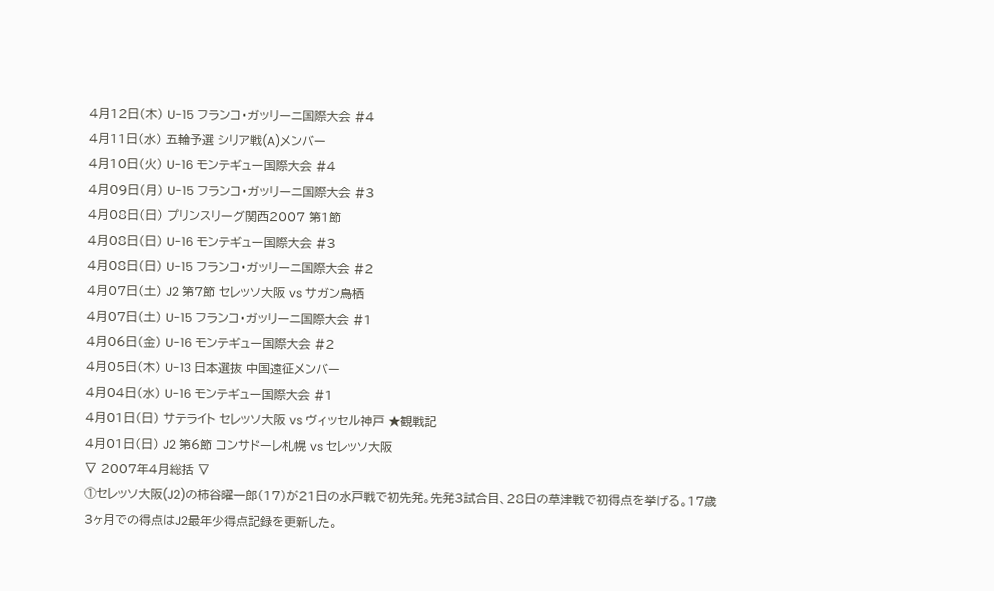4月12日(木) U-15 フランコ・ガッリーニ国際大会 #4
4月11日(水) 五輪予選 シリア戦(A)メンバー
4月10日(火) U-16 モンテギュー国際大会 #4
4月09日(月) U-15 フランコ・ガッリーニ国際大会 #3
4月08日(日) プリンスリーグ関西2007 第1節
4月08日(日) U-16 モンテギュー国際大会 #3
4月08日(日) U-15 フランコ・ガッリーニ国際大会 #2
4月07日(土) J2 第7節 セレッソ大阪 vs サガン鳥栖
4月07日(土) U-15 フランコ・ガッリーニ国際大会 #1
4月06日(金) U-16 モンテギュー国際大会 #2
4月05日(木) U-13 日本選抜 中国遠征メンバー
4月04日(水) U-16 モンテギュー国際大会 #1
4月01日(日) サテライト セレッソ大阪 vs ヴィッセル神戸 ★観戦記
4月01日(日) J2 第6節 コンサドーレ札幌 vs セレッソ大阪
▽ 2007年4月総括 ▽
①セレッソ大阪(J2)の柿谷曜一郎(17)が21日の水戸戦で初先発。先発3試合目、28日の草津戦で初得点を挙げる。17歳3ヶ月での得点はJ2最年少得点記録を更新した。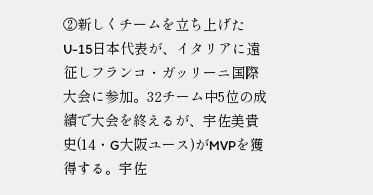②新しくチームを立ち上げたU-15日本代表が、イタリアに遠征しフランコ・ガッリーニ国際大会に参加。32チーム中5位の成績で大会を終えるが、宇佐美貴史(14・G大阪ユース)がMVPを獲得する。宇佐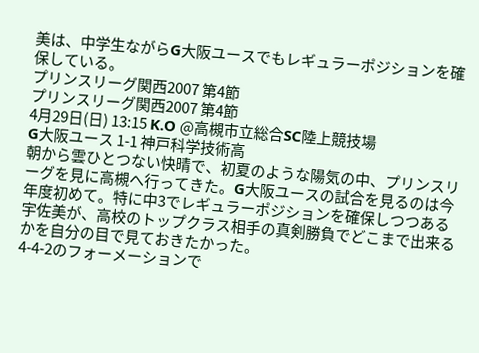美は、中学生ながらG大阪ユースでもレギュラーポジションを確保している。
プリンスリーグ関西2007 第4節
プリンスリーグ関西2007 第4節
4月29日(日) 13:15 K.O @高槻市立総合SC陸上競技場
G大阪ユース 1-1 神戸科学技術高
朝から雲ひとつない快晴で、初夏のような陽気の中、プリンスリーグを見に高槻へ行ってきた。G大阪ユースの試合を見るのは今年度初めて。特に中3でレギュラーポジションを確保しつつある宇佐美が、高校のトップクラス相手の真剣勝負でどこまで出来るかを自分の目で見ておきたかった。
4-4-2のフォーメーションで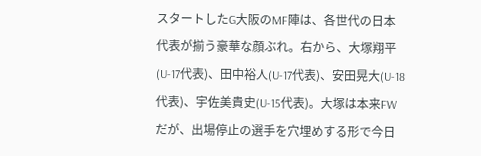スタートしたG大阪のMF陣は、各世代の日本代表が揃う豪華な顔ぶれ。右から、大塚翔平(U-17代表)、田中裕人(U-17代表)、安田晃大(U-18代表)、宇佐美貴史(U-15代表)。大塚は本来FWだが、出場停止の選手を穴埋めする形で今日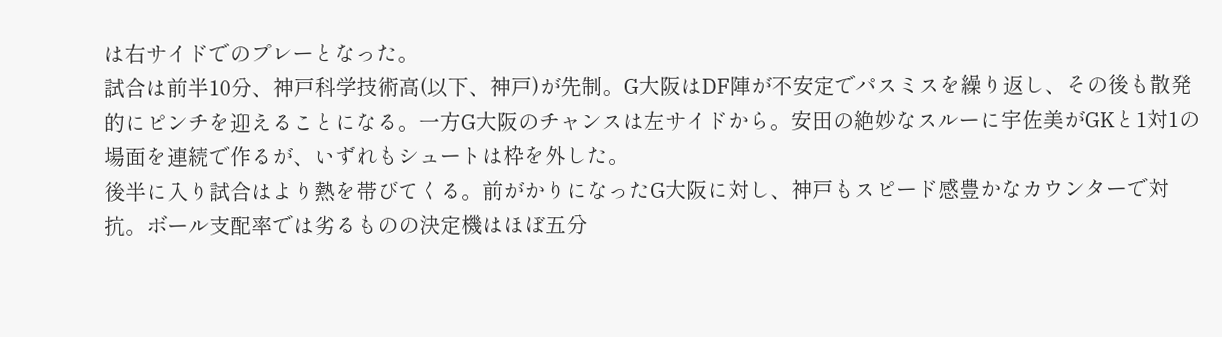は右サイドでのプレーとなった。
試合は前半10分、神戸科学技術高(以下、神戸)が先制。G大阪はDF陣が不安定でパスミスを繰り返し、その後も散発的にピンチを迎えることになる。一方G大阪のチャンスは左サイドから。安田の絶妙なスルーに宇佐美がGKと1対1の場面を連続で作るが、いずれもシュートは枠を外した。
後半に入り試合はより熱を帯びてくる。前がかりになったG大阪に対し、神戸もスピード感豊かなカウンターで対抗。ボール支配率では劣るものの決定機はほぼ五分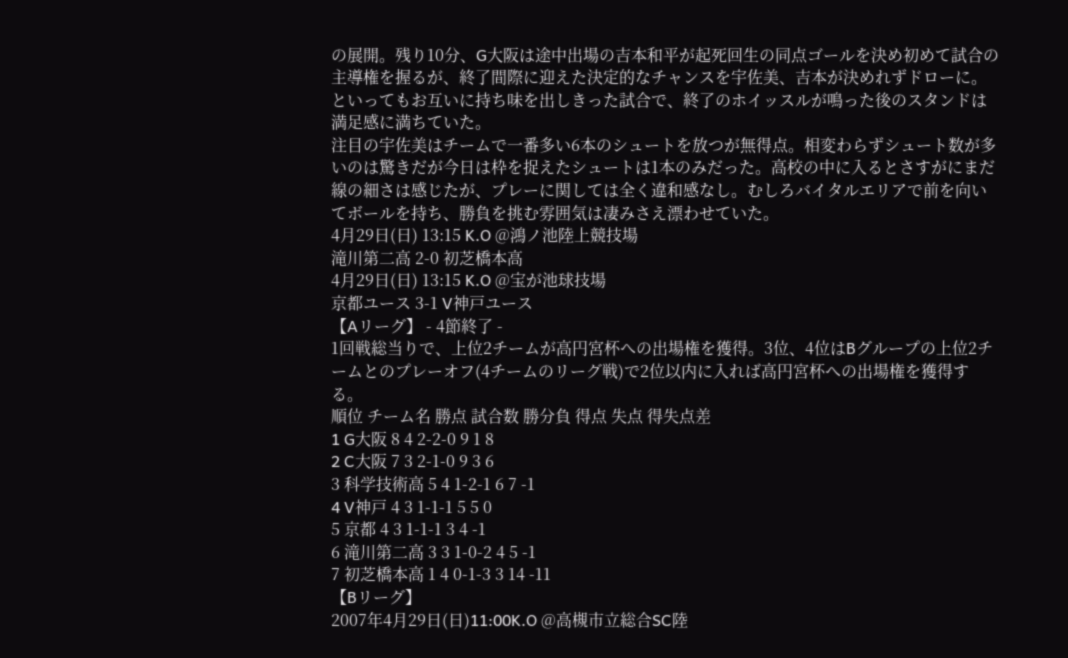の展開。残り10分、G大阪は途中出場の吉本和平が起死回生の同点ゴールを決め初めて試合の主導権を握るが、終了間際に迎えた決定的なチャンスを宇佐美、吉本が決めれずドローに。といってもお互いに持ち味を出しきった試合で、終了のホイッスルが鳴った後のスタンドは満足感に満ちていた。
注目の宇佐美はチームで一番多い6本のシュートを放つが無得点。相変わらずシュート数が多いのは驚きだが今日は枠を捉えたシュートは1本のみだった。高校の中に入るとさすがにまだ線の細さは感じたが、プレーに関しては全く違和感なし。むしろバイタルエリアで前を向いてボールを持ち、勝負を挑む雰囲気は凄みさえ漂わせていた。
4月29日(日) 13:15 K.O @鴻ノ池陸上競技場
滝川第二高 2-0 初芝橋本高
4月29日(日) 13:15 K.O @宝が池球技場
京都ユース 3-1 V神戸ユース
【Aリーグ】 - 4節終了 -
1回戦総当りで、上位2チームが高円宮杯への出場権を獲得。3位、4位はBグループの上位2チームとのプレーオフ(4チームのリーグ戦)で2位以内に入れば高円宮杯への出場権を獲得する。
順位 チーム名 勝点 試合数 勝分負 得点 失点 得失点差
1 G大阪 8 4 2-2-0 9 1 8
2 C大阪 7 3 2-1-0 9 3 6
3 科学技術高 5 4 1-2-1 6 7 -1
4 V神戸 4 3 1-1-1 5 5 0
5 京都 4 3 1-1-1 3 4 -1
6 滝川第二高 3 3 1-0-2 4 5 -1
7 初芝橋本高 1 4 0-1-3 3 14 -11
【Bリーグ】
2007年4月29日(日)11:00K.O @高槻市立総合SC陸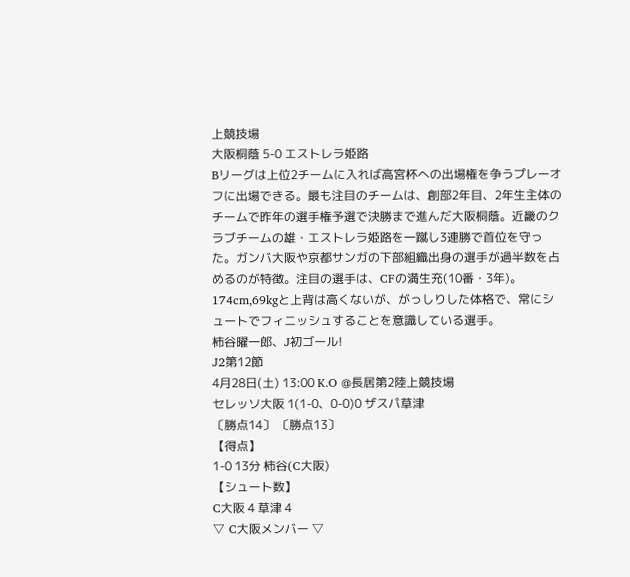上競技場
大阪桐蔭 5-0 エストレラ姫路
Bリーグは上位2チームに入れば高宮杯への出場権を争うプレーオフに出場できる。最も注目のチームは、創部2年目、2年生主体のチームで昨年の選手権予選で決勝まで進んだ大阪桐蔭。近畿のクラブチームの雄・エストレラ姫路を一蹴し3連勝で首位を守った。ガンバ大阪や京都サンガの下部組織出身の選手が過半数を占めるのが特徴。注目の選手は、CFの満生充(10番・3年)。174cm,69kgと上背は高くないが、がっしりした体格で、常にシュートでフィニッシュすることを意識している選手。
柿谷曜一郎、J初ゴール!
J2第12節
4月28日(土) 13:00 K.O @長居第2陸上競技場
セレッソ大阪 1(1-0、0-0)0 ザスパ草津
〔勝点14〕 〔勝点13〕
【得点】
1-0 13分 柿谷(C大阪)
【シュート数】
C大阪 4 草津 4
▽ C大阪メンバー ▽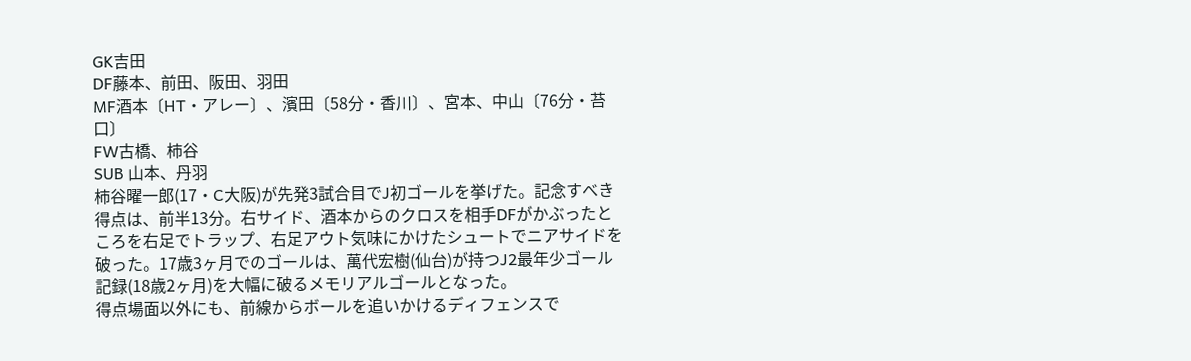GK吉田
DF藤本、前田、阪田、羽田
MF酒本〔HT・アレー〕、濱田〔58分・香川〕、宮本、中山〔76分・苔口〕
FW古橋、柿谷
SUB 山本、丹羽
柿谷曜一郎(17・C大阪)が先発3試合目でJ初ゴールを挙げた。記念すべき得点は、前半13分。右サイド、酒本からのクロスを相手DFがかぶったところを右足でトラップ、右足アウト気味にかけたシュートでニアサイドを破った。17歳3ヶ月でのゴールは、萬代宏樹(仙台)が持つJ2最年少ゴール記録(18歳2ヶ月)を大幅に破るメモリアルゴールとなった。
得点場面以外にも、前線からボールを追いかけるディフェンスで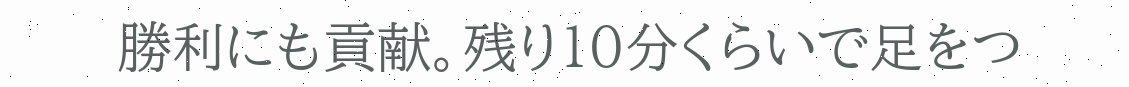勝利にも貢献。残り10分くらいで足をつ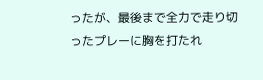ったが、最後まで全力で走り切ったプレーに胸を打たれ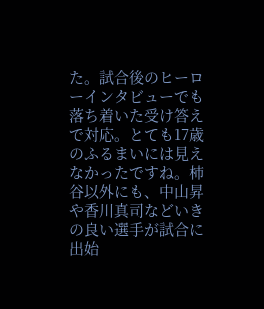た。試合後のヒーローインタビューでも落ち着いた受け答えで対応。とても17歳のふるまいには見えなかったですね。柿谷以外にも、中山昇や香川真司などいきの良い選手が試合に出始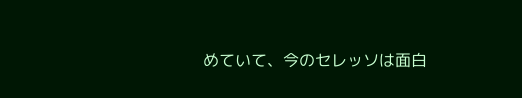めていて、今のセレッソは面白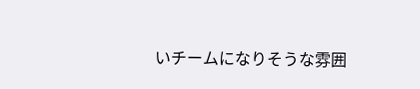いチームになりそうな雰囲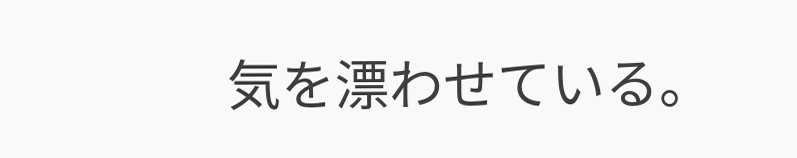気を漂わせている。